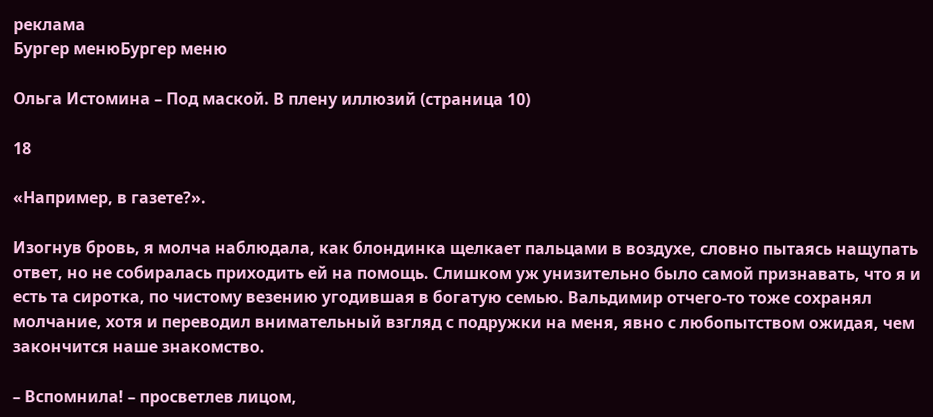реклама
Бургер менюБургер меню

Ольга Истомина – Под маской. В плену иллюзий (страница 10)

18

«Например, в газете?».

Изогнув бровь, я молча наблюдала, как блондинка щелкает пальцами в воздухе, словно пытаясь нащупать ответ, но не собиралась приходить ей на помощь. Слишком уж унизительно было самой признавать, что я и есть та сиротка, по чистому везению угодившая в богатую семью. Вальдимир отчего-то тоже сохранял молчание, хотя и переводил внимательный взгляд с подружки на меня, явно с любопытством ожидая, чем закончится наше знакомство.

– Вспомнила! – просветлев лицом,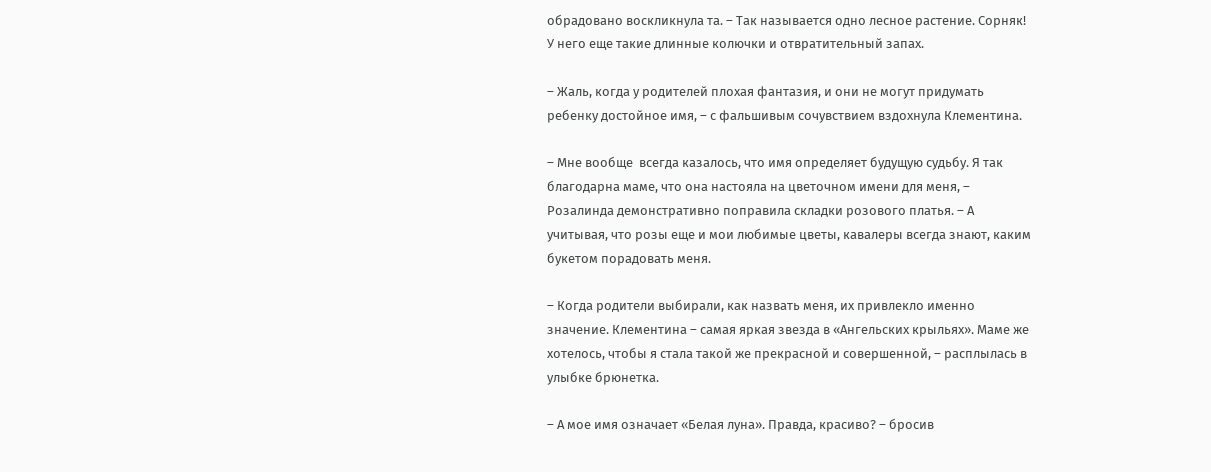обрадовано воскликнула та. – Так называется одно лесное растение. Сорняк! У него еще такие длинные колючки и отвратительный запах.

– Жаль, когда у родителей плохая фантазия, и они не могут придумать ребенку достойное имя, – с фальшивым сочувствием вздохнула Клементина.

– Мне вообще  всегда казалось, что имя определяет будущую судьбу. Я так благодарна маме, что она настояла на цветочном имени для меня, – Розалинда демонстративно поправила складки розового платья. – А учитывая, что розы еще и мои любимые цветы, кавалеры всегда знают, каким букетом порадовать меня.

– Когда родители выбирали, как назвать меня, их привлекло именно значение. Клементина – самая яркая звезда в «Ангельских крыльях». Маме же хотелось, чтобы я стала такой же прекрасной и совершенной, – расплылась в улыбке брюнетка.

– А мое имя означает «Белая луна». Правда, красиво? – бросив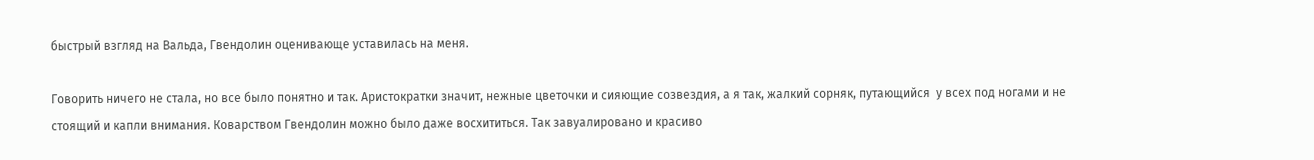быстрый взгляд на Вальда, Гвендолин оценивающе уставилась на меня.

Говорить ничего не стала, но все было понятно и так. Аристократки значит, нежные цветочки и сияющие созвездия, а я так, жалкий сорняк, путающийся  у всех под ногами и не стоящий и капли внимания. Коварством Гвендолин можно было даже восхититься. Так завуалировано и красиво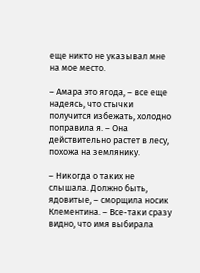еще никто не указывал мне на мое место.

– Амара это ягода, – все еще надеясь, что стычки получится избежать, холодно поправила я. – Она действительно растет в лесу, похожа на землянику.

– Никогда о таких не слышала. Должно быть, ядовитые, – сморщила носик Клементина. – Все-таки сразу видно, что имя выбирала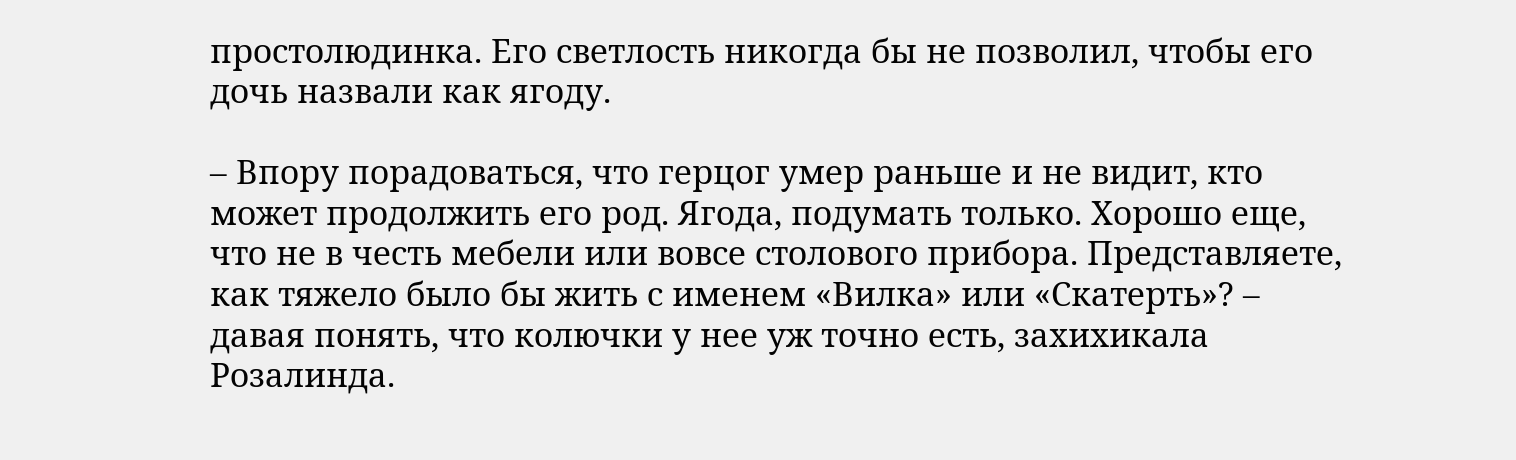простолюдинка. Его светлость никогда бы не позволил, чтобы его дочь назвали как ягоду.

– Впору порадоваться, что герцог умер раньше и не видит, кто может продолжить его род. Ягода, подумать только. Хорошо еще, что не в честь мебели или вовсе столового прибора. Представляете, как тяжело было бы жить с именем «Вилка» или «Скатерть»? – давая понять, что колючки у нее уж точно есть, захихикала Розалинда.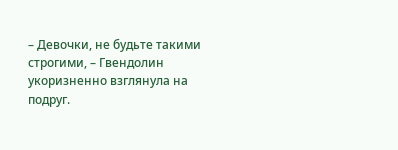– Девочки, не будьте такими строгими, – Гвендолин укоризненно взглянула на подруг.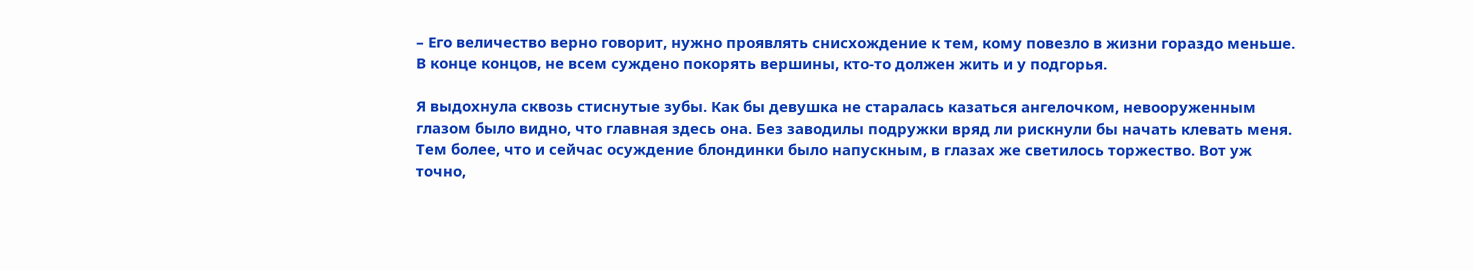– Его величество верно говорит, нужно проявлять снисхождение к тем, кому повезло в жизни гораздо меньше. В конце концов, не всем суждено покорять вершины, кто-то должен жить и у подгорья.

Я выдохнула сквозь стиснутые зубы. Как бы девушка не старалась казаться ангелочком, невооруженным глазом было видно, что главная здесь она. Без заводилы подружки вряд ли рискнули бы начать клевать меня. Тем более, что и сейчас осуждение блондинки было напускным, в глазах же светилось торжество. Вот уж точно,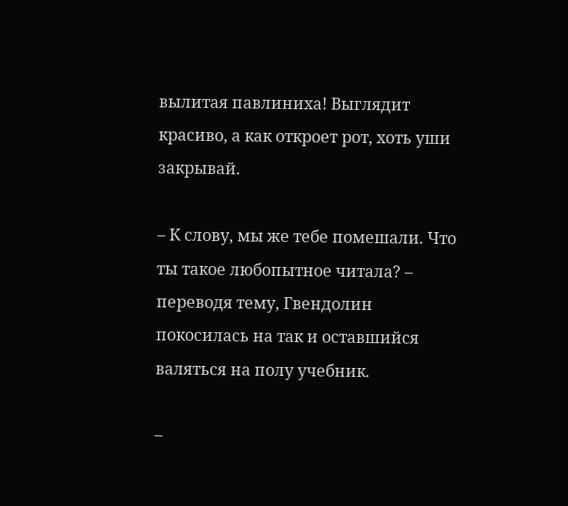вылитая павлиниха! Выглядит красиво, а как откроет рот, хоть уши закрывай.

– К слову, мы же тебе помешали. Что ты такое любопытное читала? – переводя тему, Гвендолин покосилась на так и оставшийся валяться на полу учебник.

–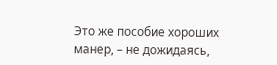Это же пособие хороших манер, – не дожидаясь,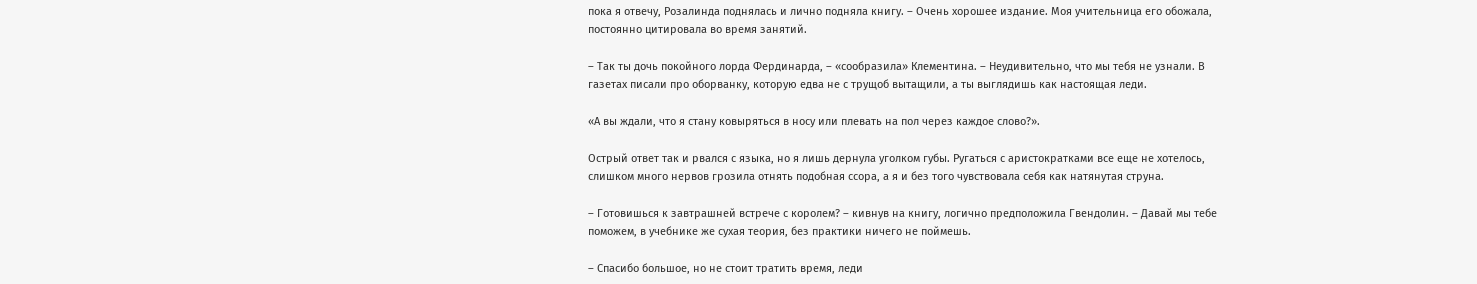пока я отвечу, Розалинда поднялась и лично подняла книгу. – Очень хорошее издание. Моя учительница его обожала, постоянно цитировала во время занятий.

– Так ты дочь покойного лорда Фердинарда, – «сообразила» Клементина. – Неудивительно, что мы тебя не узнали. В газетах писали про оборванку, которую едва не с трущоб вытащили, а ты выглядишь как настоящая леди.

«А вы ждали, что я стану ковыряться в носу или плевать на пол через каждое слово?».

Острый ответ так и рвался с языка, но я лишь дернула уголком губы. Ругаться с аристократками все еще не хотелось, слишком много нервов грозила отнять подобная ссора, а я и без того чувствовала себя как натянутая струна.

– Готовишься к завтрашней встрече с королем? – кивнув на книгу, логично предположила Гвендолин. – Давай мы тебе поможем, в учебнике же сухая теория, без практики ничего не поймешь.

– Спасибо большое, но не стоит тратить время, леди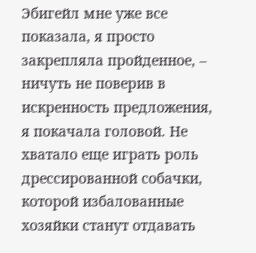Эбигейл мне уже все показала, я просто закрепляла пройденное, – ничуть не поверив в искренность предложения, я покачала головой. Не хватало еще играть роль дрессированной собачки, которой избалованные хозяйки станут отдавать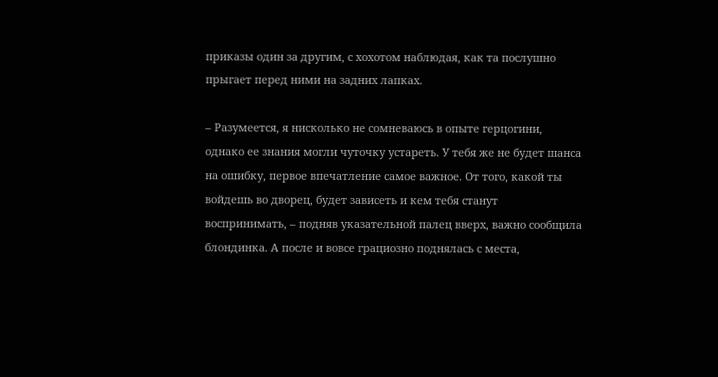приказы один за другим, с хохотом наблюдая, как та послушно прыгает перед ними на задних лапках.

– Разумеется, я нисколько не сомневаюсь в опыте герцогини, однако ее знания могли чуточку устареть. У тебя же не будет шанса на ошибку, первое впечатление самое важное. От того, какой ты войдешь во дворец, будет зависеть и кем тебя станут воспринимать, – подняв указательной палец вверх, важно сообщила блондинка. А после и вовсе грациозно поднялась с места,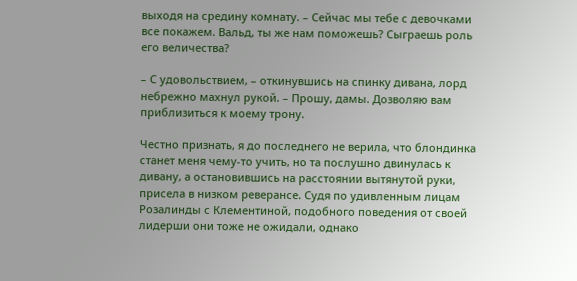выходя на средину комнату. – Сейчас мы тебе с девочками все покажем. Вальд, ты же нам поможешь? Сыграешь роль его величества?

– С удовольствием, – откинувшись на спинку дивана, лорд небрежно махнул рукой. – Прошу, дамы. Дозволяю вам приблизиться к моему трону.

Честно признать, я до последнего не верила, что блондинка станет меня чему-то учить, но та послушно двинулась к дивану, а остановившись на расстоянии вытянутой руки, присела в низком реверансе. Судя по удивленным лицам Розалинды с Клементиной, подобного поведения от своей лидерши они тоже не ожидали, однако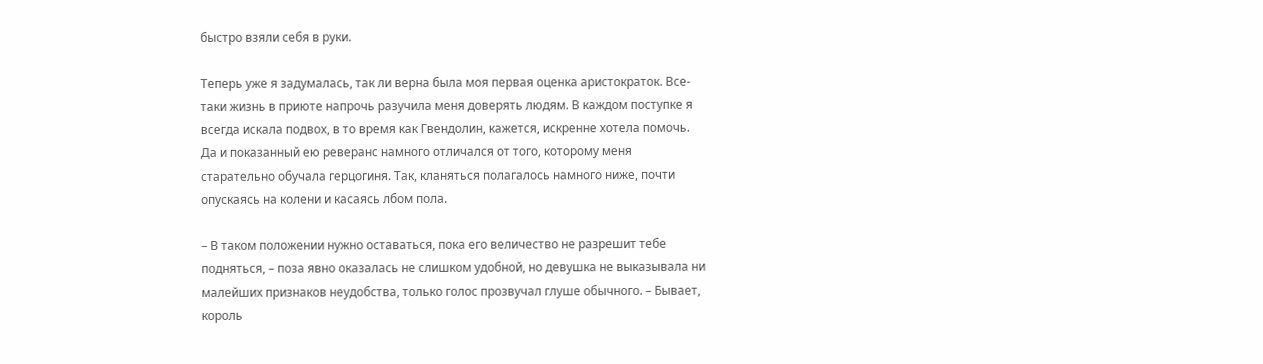быстро взяли себя в руки.

Теперь уже я задумалась, так ли верна была моя первая оценка аристократок. Все-таки жизнь в приюте напрочь разучила меня доверять людям. В каждом поступке я всегда искала подвох, в то время как Гвендолин, кажется, искренне хотела помочь. Да и показанный ею реверанс намного отличался от того, которому меня старательно обучала герцогиня. Так, кланяться полагалось намного ниже, почти опускаясь на колени и касаясь лбом пола.

– В таком положении нужно оставаться, пока его величество не разрешит тебе подняться, – поза явно оказалась не слишком удобной, но девушка не выказывала ни малейших признаков неудобства, только голос прозвучал глуше обычного. – Бывает, король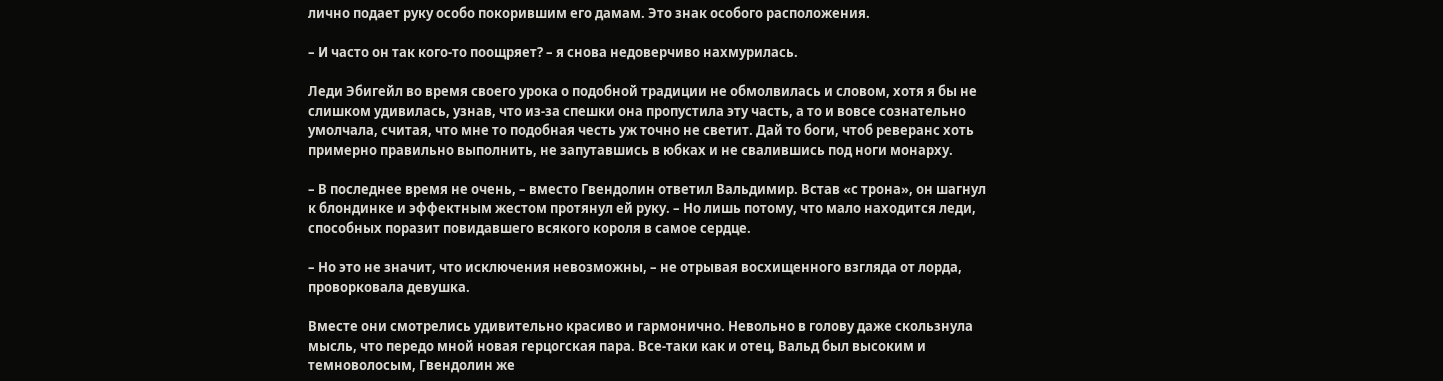лично подает руку особо покорившим его дамам. Это знак особого расположения.

– И часто он так кого-то поощряет? – я снова недоверчиво нахмурилась.

Леди Эбигейл во время своего урока о подобной традиции не обмолвилась и словом, хотя я бы не слишком удивилась, узнав, что из-за спешки она пропустила эту часть, а то и вовсе сознательно умолчала, считая, что мне то подобная честь уж точно не светит. Дай то боги, чтоб реверанс хоть примерно правильно выполнить, не запутавшись в юбках и не свалившись под ноги монарху.

– В последнее время не очень, – вместо Гвендолин ответил Вальдимир. Встав «с трона», он шагнул к блондинке и эффектным жестом протянул ей руку. – Но лишь потому, что мало находится леди, способных поразит повидавшего всякого короля в самое сердце.

– Но это не значит, что исключения невозможны, – не отрывая восхищенного взгляда от лорда, проворковала девушка.

Вместе они смотрелись удивительно красиво и гармонично. Невольно в голову даже скользнула мысль, что передо мной новая герцогская пара. Все-таки как и отец, Вальд был высоким и темноволосым, Гвендолин же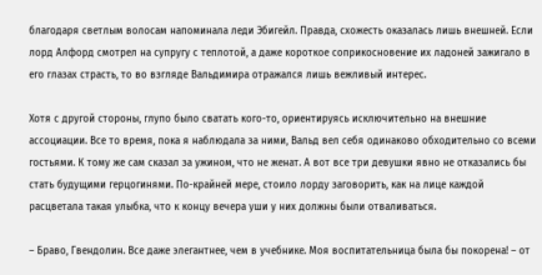благодаря светлым волосам напоминала леди Эбигейл. Правда, схожесть оказалась лишь внешней. Если лорд Алфорд смотрел на супругу с теплотой, а даже короткое соприкосновение их ладоней зажигало в его глазах страсть, то во взгляде Вальдимира отражался лишь вежливый интерес.

Хотя с другой стороны, глупо было сватать кого-то, ориентируясь исключительно на внешние ассоциации. Все то время, пока я наблюдала за ними, Вальд вел себя одинаково обходительно со всеми гостьями. К тому же сам сказал за ужином, что не женат. А вот все три девушки явно не отказались бы стать будущими герцогинями. По-крайней мере, стоило лорду заговорить, как на лице каждой расцветала такая улыбка, что к концу вечера уши у них должны были отваливаться.

– Браво, Гвендолин. Все даже элегантнее, чем в учебнике. Моя воспитательница была бы покорена! – от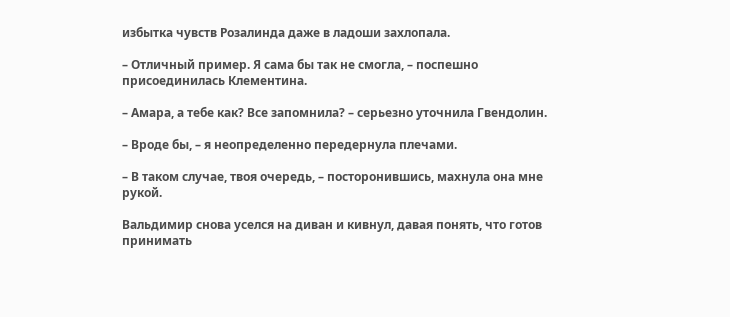избытка чувств Розалинда даже в ладоши захлопала.

– Отличный пример. Я сама бы так не смогла, – поспешно присоединилась Клементина.

– Амара, а тебе как? Все запомнила? – серьезно уточнила Гвендолин.

– Вроде бы, – я неопределенно передернула плечами.

– В таком случае, твоя очередь, – посторонившись, махнула она мне рукой.

Вальдимир снова уселся на диван и кивнул, давая понять, что готов принимать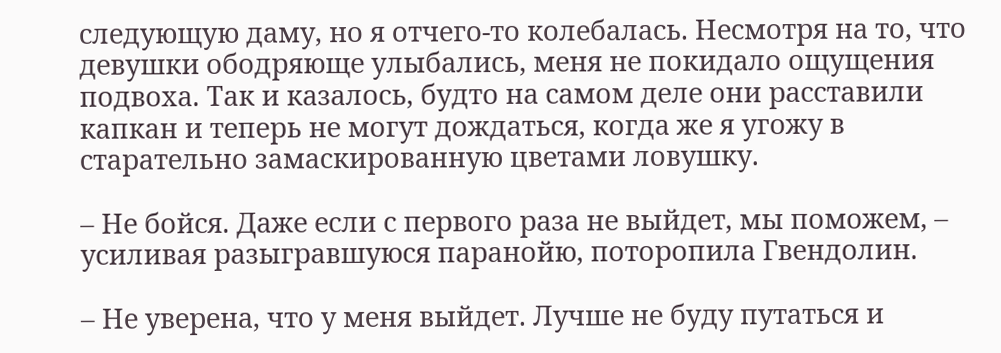следующую даму, но я отчего-то колебалась. Несмотря на то, что девушки ободряюще улыбались, меня не покидало ощущения подвоха. Так и казалось, будто на самом деле они расставили капкан и теперь не могут дождаться, когда же я угожу в старательно замаскированную цветами ловушку.

– Не бойся. Даже если с первого раза не выйдет, мы поможем, – усиливая разыгравшуюся паранойю, поторопила Гвендолин.

– Не уверена, что у меня выйдет. Лучше не буду путаться и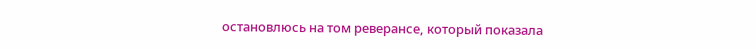остановлюсь на том реверансе, который показала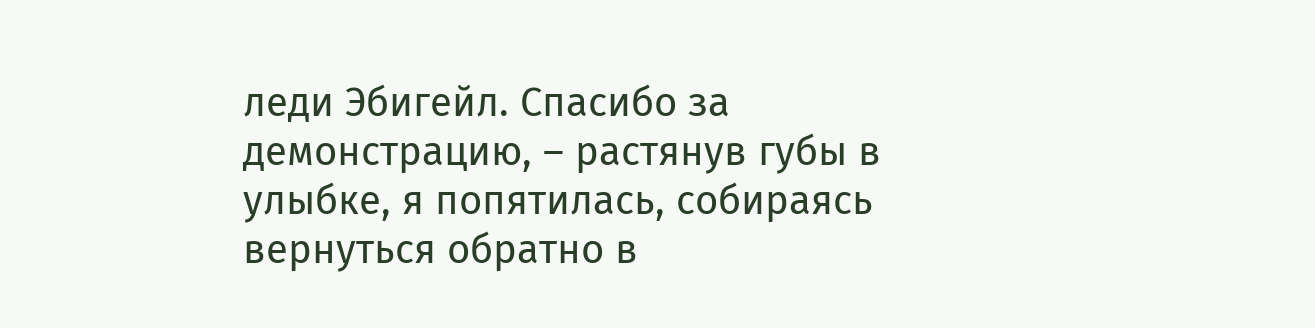леди Эбигейл. Спасибо за демонстрацию, – растянув губы в улыбке, я попятилась, собираясь вернуться обратно в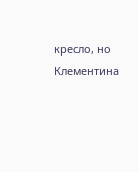кресло, но Клементина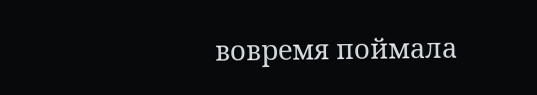вовремя поймала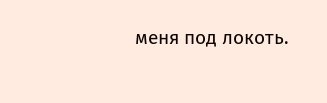меня под локоть.